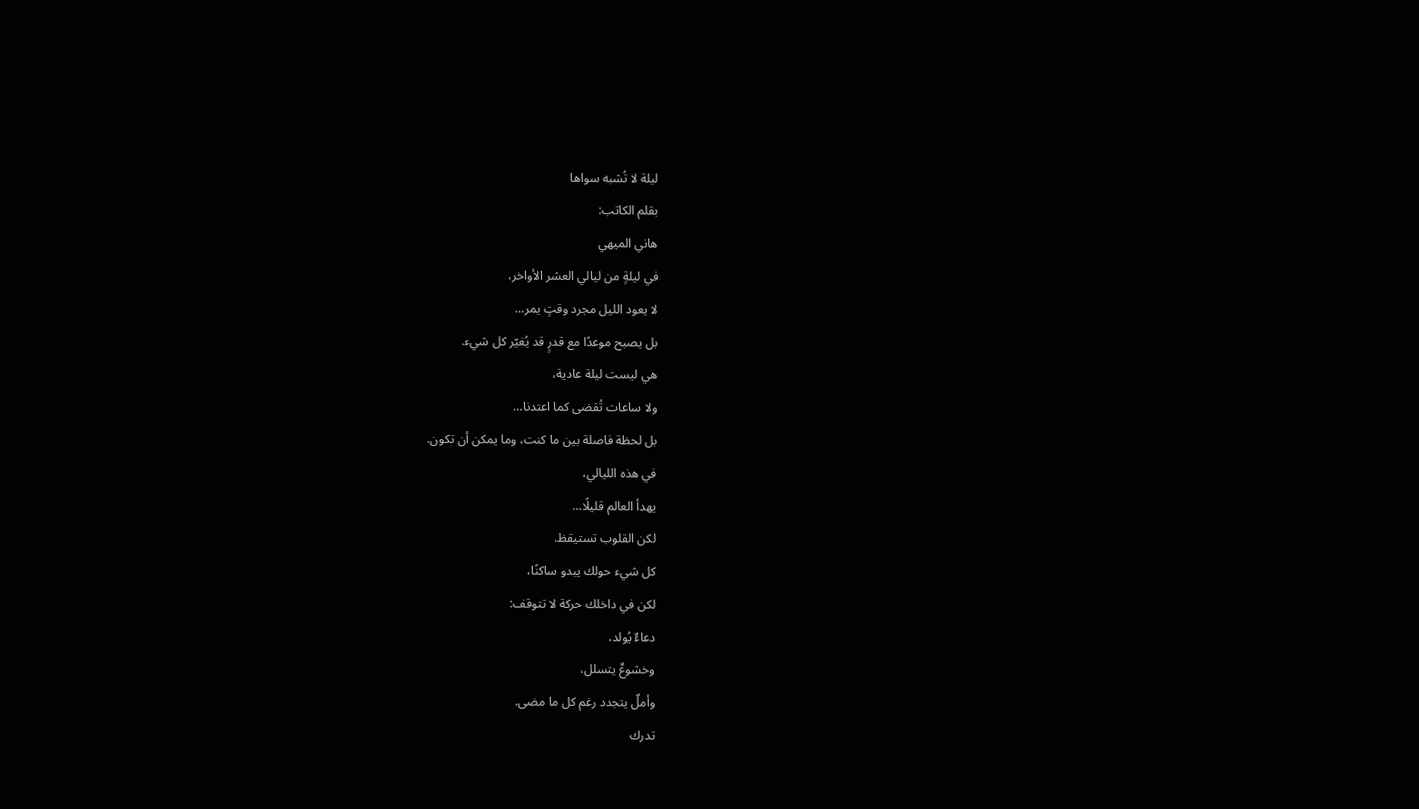ليلة لا تُشبه سواها
بقلم الكاتب:
هاني الميهي
في ليلةٍ من ليالي العشر الأواخر،
لا يعود الليل مجرد وقتٍ يمر…
بل يصبح موعدًا مع قدرٍ قد يُغيّر كل شيء.
هي ليست ليلة عادية،
ولا ساعات تُقضى كما اعتدنا…
بل لحظة فاصلة بين ما كنت، وما يمكن أن تكون.
في هذه الليالي،
يهدأ العالم قليلًا…
لكن القلوب تستيقظ.
كل شيء حولك يبدو ساكنًا،
لكن في داخلك حركة لا تتوقف:
دعاءٌ يُولد،
وخشوعٌ يتسلل،
وأملٌ يتجدد رغم كل ما مضى.
تدرك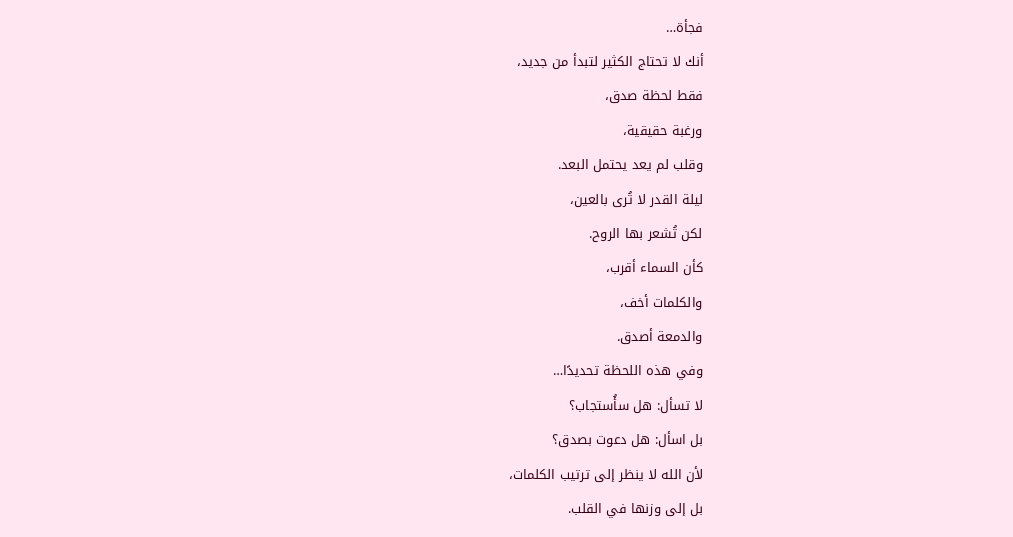فجأة…
أنك لا تحتاج الكثير لتبدأ من جديد،
فقط لحظة صدق،
ورغبة حقيقية،
وقلب لم يعد يحتمل البعد.
ليلة القدر لا تُرى بالعين،
لكن تُشعر بها الروح.
كأن السماء أقرب،
والكلمات أخف،
والدمعة أصدق.
وفي هذه اللحظة تحديدًا…
لا تسأل: هل سأُستجاب؟
بل اسأل: هل دعوت بصدق؟
لأن الله لا ينظر إلى ترتيب الكلمات،
بل إلى وزنها في القلب.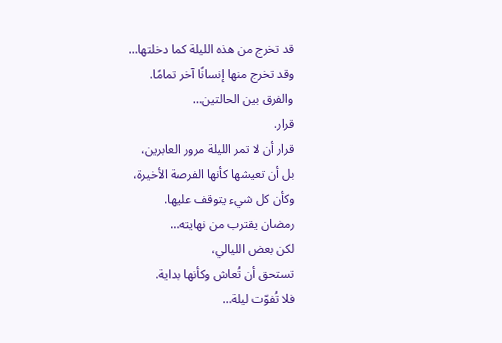قد تخرج من هذه الليلة كما دخلتها…
وقد تخرج منها إنسانًا آخر تمامًا.
والفرق بين الحالتين…
قرار.
قرار أن لا تمر الليلة مرور العابرين،
بل أن تعيشها كأنها الفرصة الأخيرة،
وكأن كل شيء يتوقف عليها.
رمضان يقترب من نهايته…
لكن بعض الليالي،
تستحق أن تُعاش وكأنها بداية.
فلا تُفوّت ليلة…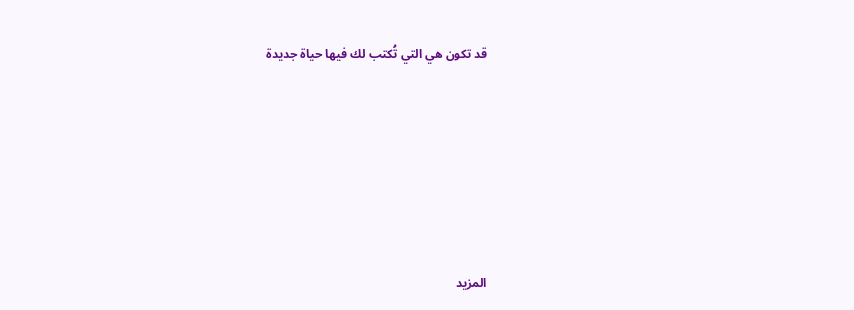قد تكون هي التي تُكتب لك فيها حياة جديدة






المزيد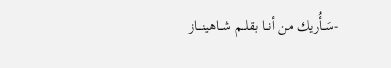-سَــأُريك من أنــا بقلــم شــاهينـــاز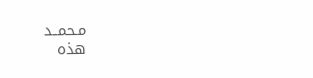مـحمــد
هذه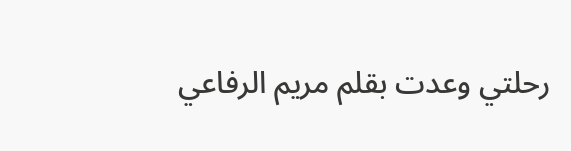رحلتي وعدت بقلم مريم الرفاعي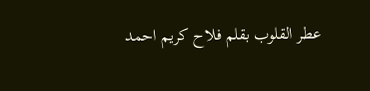عطر القلوب بقلم فلاح كريم احمد